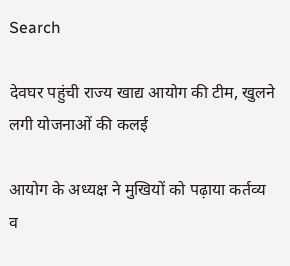Search

देवघर पहुंची राज्य खाद्य आयोग की टीम, खुलने लगी योजनाओं की कलई

आयोग के अध्यक्ष ने मुखियों को पढ़ाया कर्तव्य व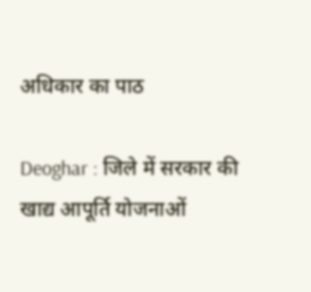अधिकार का पाठ

Deoghar : जिले में सरकार की खाद्य आपूर्ति योजनाओं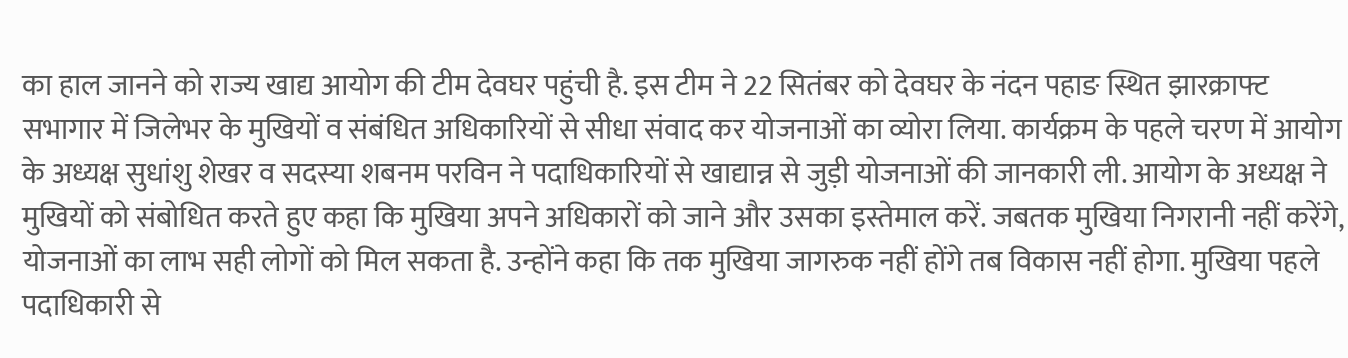का हाल जानने को राज्य खाद्य आयोग की टीम देवघर पहुंची है. इस टीम ने 22 सितंबर को देवघर के नंदन पहाङ स्थित झारक्राफ्ट सभागार में जिलेभर के मुखियों व संबंधित अधिकारियों से सीधा संवाद कर योजनाओं का व्योरा लिया. कार्यक्रम के पहले चरण में आयोग के अध्यक्ष सुधांशु शेखर व सदस्या शबनम परविन ने पदाधिकारियों से खाद्यान्न से जुड़ी योजनाओं की जानकारी ली. आयोग के अध्यक्ष ने मुखियों को संबोधित करते हुए कहा कि मुखिया अपने अधिकारों को जाने और उसका इस्तेमाल करें. जबतक मुखिया निगरानी नहीं करेंगे, योजनाओं का लाभ सही लोगों को मिल सकता है. उन्होंने कहा कि तक मुखिया जागरुक नहीं होंगे तब विकास नहीं होगा. मुखिया पहले पदाधिकारी से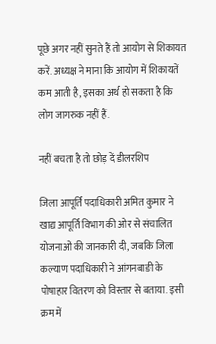पूछे अगर नहीं सुनते हैं तो आयोग से शिकायत करें. अध्यक्ष ने माना कि आयोग में शिकायतें कम आती है, इसका अर्थ हो सकता है कि लोग जागरुक नहीं हैं.

नहीं बचता है तो छोड़ दें डीलरशिप

जिला आपूर्ति पदाधिकारी अमित कुमार ने खाद्य आपूर्ति विभाग की ओर से संचालित योजनाओं की जानकारी दी, जबकि जिला कल्याण पदाधिकारी ने आंगनबाङी के पोषाहार वितरण को विस्तार से बताया. इसी क्रम में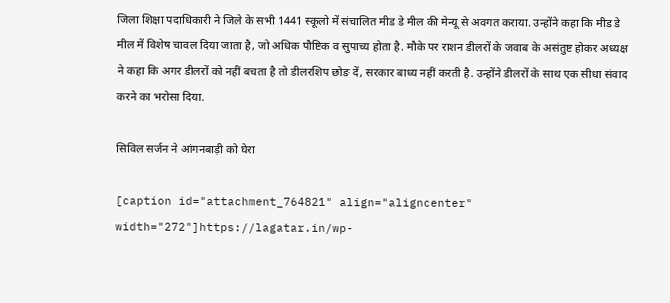जिला शिक्षा पदाधिकारी ने जिले के सभी 1441 स्कूलो में संचालित मीड डे मील की मेन्यू से अवगत कराया. उन्होंने कहा कि मीड डे मील में विशेष चावल दिया जाता है, जो अधिक पौष्टिक व सुपाच्य होता है. मौके पर राशन डीलरों के जवाब के असंतुष्ट होकर अध्यक्ष ने कहा कि अगर डीलरों को नहीं बचता है तो डीलरशिप छोङ दें, सरकार बाध्य नहीं करती है. उन्होंने डीलरों के साथ एक सीधा संवाद करने का भरोसा दिया.

सिविल सर्जन ने आंगनबाड़ी को घेरा

[caption id="attachment_764821" align="aligncenter" width="272"]https://lagatar.in/wp-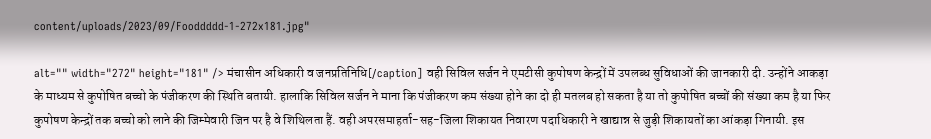content/uploads/2023/09/Fooddddd-1-272x181.jpg"

alt="" width="272" height="181" /> मंचासीन अधिकारी व जनप्रतिनिधि[/caption] वही सिविल सर्जन ने एमटीसी कुपोषण केन्द्रों में उपलब्ध सुविधाओं की जानकारी दी. उन्होंने आकड़ा के माध्यम से कुपोषित बच्चो के पंजीकरण की स्थिति बतायी. हालाकि सिविल सर्जन ने माना कि पंजीकरण कम संख्या होने का दो ही मतलब हो सकता है या तो कुपोषित बच्चों की संख्या कम है या फिर कुपोषण केन्द्रों तक बच्चो को लाने की जिम्मेवारी जिन पर है वे शिथिलता हैं. वही अपरसमाहर्ता-सह-जिला शिकायत निवारण पदाधिकारी ने खाद्यान्न से जुड़ी शिकायतों का आंकड़ा गिनायी. इस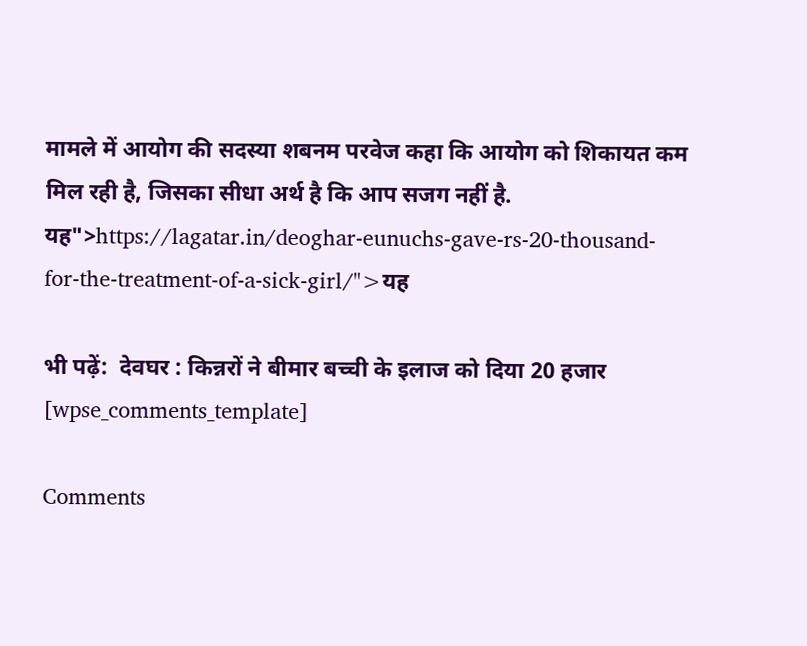मामले में आयोग की सदस्या शबनम परवेज कहा कि आयोग को शिकायत कम मिल रही है, जिसका सीधा अर्थ है कि आप सजग नहीं है. यह">https://lagatar.in/deoghar-eunuchs-gave-rs-20-thousand-for-the-treatment-of-a-sick-girl/">यह

भी पढ़ें:  देवघर : किन्नरों ने बीमार बच्ची के इलाज को दिया 20 हजार [wpse_comments_template]

Comments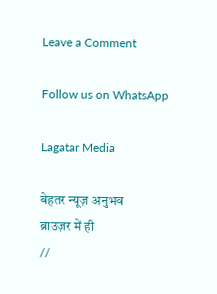Leave a Comment

Follow us on WhatsApp

Lagatar Media

बेहतर न्यूज़ अनुभव
ब्राउज़र में ही
//